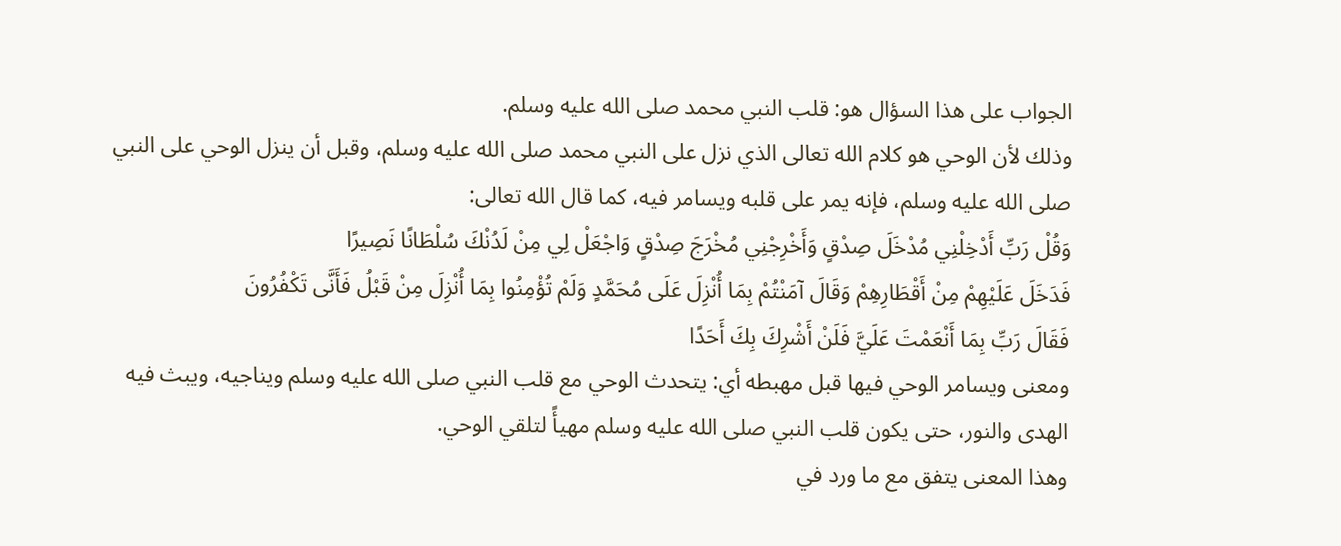الجواب على هذا السؤال هو: قلب النبي محمد صلى الله عليه وسلم.
وذلك لأن الوحي هو كلام الله تعالى الذي نزل على النبي محمد صلى الله عليه وسلم، وقبل أن ينزل الوحي على النبي صلى الله عليه وسلم، فإنه يمر على قلبه ويسامر فيه، كما قال الله تعالى:
وَقُلْ رَبِّ أَدْخِلْنِي مُدْخَلَ صِدْقٍ وَأَخْرِجْنِي مُخْرَجَ صِدْقٍ وَاجْعَلْ لِي مِنْ لَدُنْكَ سُلْطَانًا نَصِيرًا
فَدَخَلَ عَلَيْهِمْ مِنْ أَقْطَارِهِمْ وَقَالَ آمَنْتُمْ بِمَا أُنْزِلَ عَلَى مُحَمَّدٍ وَلَمْ تُؤْمِنُوا بِمَا أُنْزِلَ مِنْ قَبْلُ فَأَنَّى تَكْفُرُونَ
فَقَالَ رَبِّ بِمَا أَنْعَمْتَ عَلَيَّ فَلَنْ أَشْرِكَ بِكَ أَحَدًا
ومعنى ويسامر الوحي فيها قبل مهبطه أي: يتحدث الوحي مع قلب النبي صلى الله عليه وسلم ويناجيه، ويبث فيه الهدى والنور، حتى يكون قلب النبي صلى الله عليه وسلم مهيأً لتلقي الوحي.
وهذا المعنى يتفق مع ما ورد في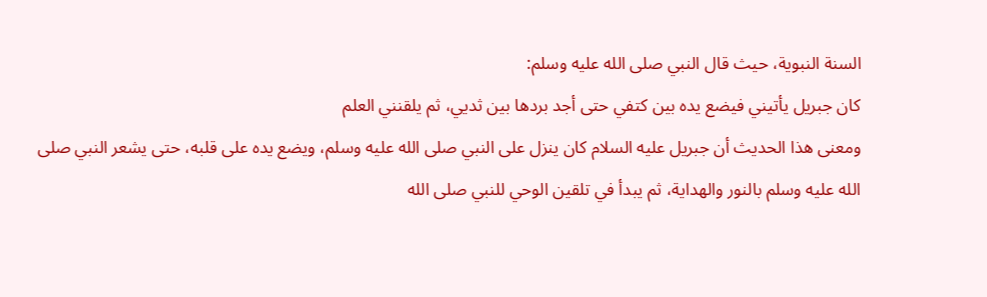السنة النبوية، حيث قال النبي صلى الله عليه وسلم:
كان جبريل يأتيني فيضع يده بين كتفي حتى أجد بردها بين ثديي، ثم يلقنني العلم
ومعنى هذا الحديث أن جبريل عليه السلام كان ينزل على النبي صلى الله عليه وسلم، ويضع يده على قلبه، حتى يشعر النبي صلى الله عليه وسلم بالنور والهداية، ثم يبدأ في تلقين الوحي للنبي صلى الله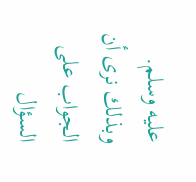عليه وسلم.
وبذلك نرى أن الجواب على السؤال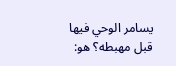يسامر الوحي فيها قبل مهبطه؟ هو: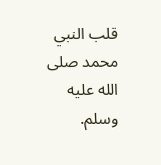قلب النبي محمد صلى الله عليه وسلم.